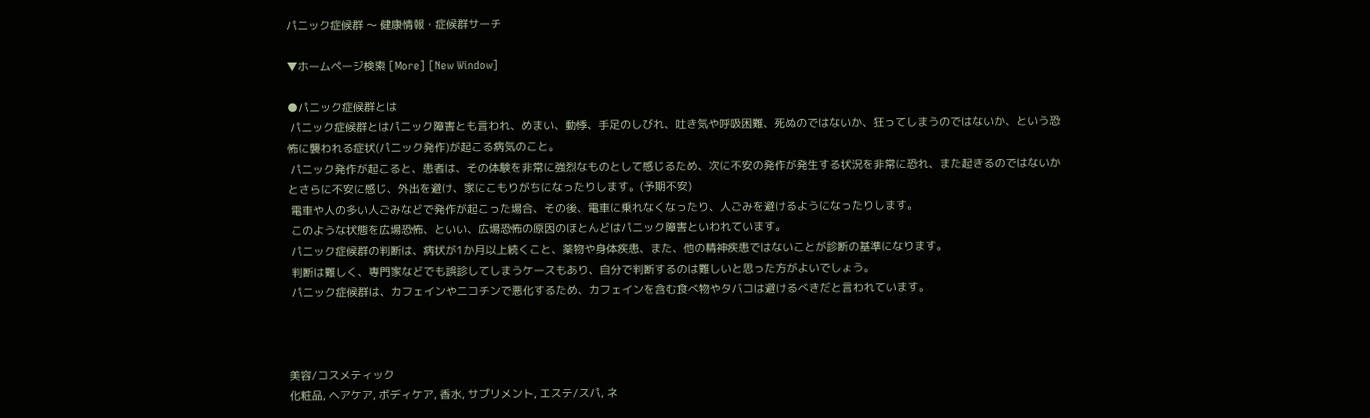パニック症候群 〜 健康情報・症候群サーチ

▼ホームページ検索 [More] [New Window]

●パニック症候群とは
 パニック症候群とはパニック障害とも言われ、めまい、動悸、手足のしびれ、吐き気や呼吸困難、死ぬのではないか、狂ってしまうのではないか、という恐怖に襲われる症状(パニック発作)が起こる病気のこと。
 パニック発作が起こると、患者は、その体験を非常に強烈なものとして感じるため、次に不安の発作が発生する状況を非常に恐れ、また起きるのではないかとさらに不安に感じ、外出を避け、家にこもりがちになったりします。(予期不安)
 電車や人の多い人ごみなどで発作が起こった場合、その後、電車に乗れなくなったり、人ごみを避けるようになったりします。
 このような状態を広場恐怖、といい、広場恐怖の原因のほとんどはパニック障害といわれています。
 パニック症候群の判断は、病状が1か月以上続くこと、薬物や身体疾患、また、他の精神疾患ではないことが診断の基準になります。
 判断は難しく、専門家などでも誤診してしまうケースもあり、自分で判断するのは難しいと思った方がよいでしょう。
 パニック症候群は、カフェインやニコチンで悪化するため、カフェインを含む食べ物やタバコは避けるべきだと言われています。



美容/コスメティック
化粧品, ヘアケア, ボディケア, 香水, サプリメント, エステ/スパ, ネ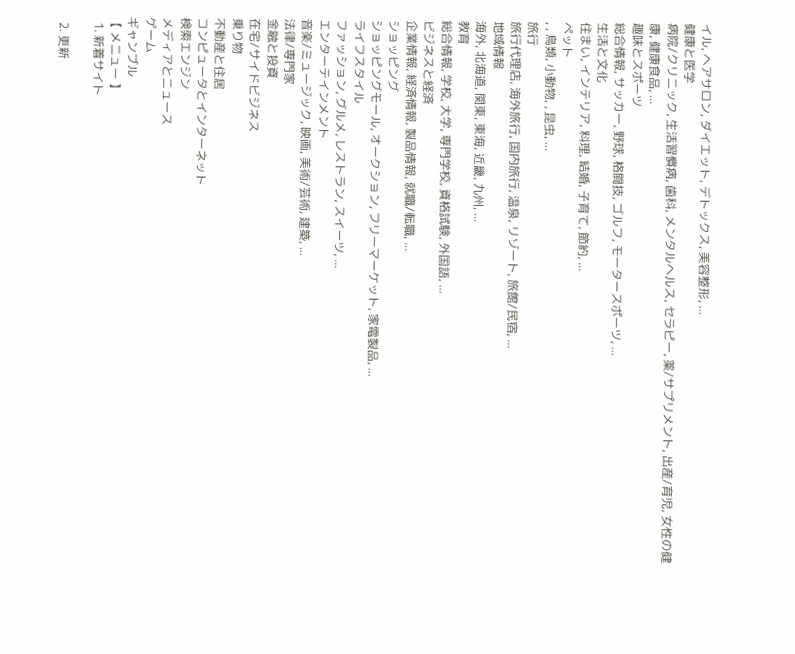イル, ヘアサロン, ダイエット, デトックス, 美容整形, ...
健康と医学
病院/クリニック, 生活習慣病, 歯科, メンタルヘルス, セラピー, 薬/サプリメント, 出産/育児, 女性の健康, 健康食品, ...
趣味とスポーツ
総合情報, サッカー, 野球, 格闘技, ゴルフ, モータースポーツ, ...
生活と文化
住まい, インテリア, 料理, 結婚, 子育て, 節約, ...
ペット
, , 鳥類, 小動物, , 昆虫, ...
旅行
旅行代理店, 海外旅行, 国内旅行, 温泉, リゾート, 旅館/民宿, ...
地域情報
海外, 北海道, 関東, 東海, 近畿, 九州, ...
教育
総合情報, 学校, 大学, 専門学校, 資格試験, 外国語, ...
ビジネスと経済
企業情報, 経済情報, 製品情報, 就職/転職, ...
ショッピング
ショッピングモール, オークション, フリーマーケット, 家電製品, ...
ライフスタイル
ファッション, グルメ, レストラン, スイーツ, ...
エンターテインメント
音楽/ミュージック, 映画, 美術/芸術, 建築, ...
法律/専門家
金融と投資
在宅/サイドビジネス
乗り物
不動産と住居
コンピュータとインターネット
検索エンジン
メディアとニュース
ゲーム
ギャンブル
【 メニュー 】
  1. 新着サイト

  2. 更新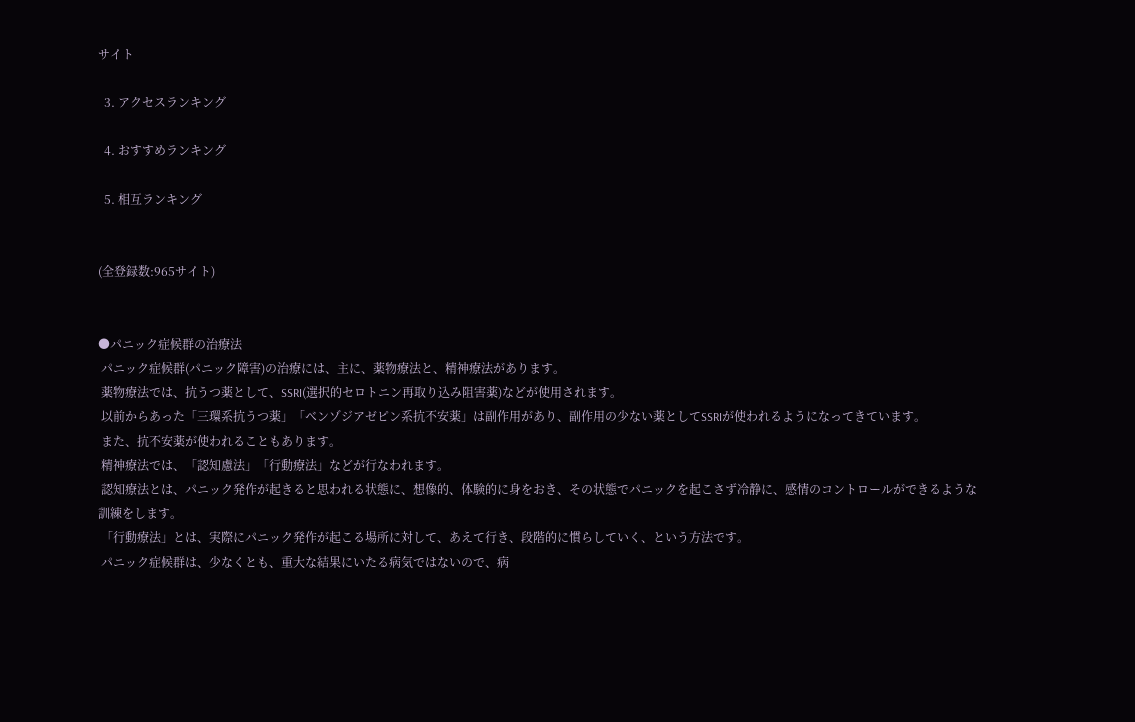サイト

  3. アクセスランキング

  4. おすすめランキング

  5. 相互ランキング


(全登録数:965サイト)


●パニック症候群の治療法
 パニック症候群(パニック障害)の治療には、主に、薬物療法と、精神療法があります。
 薬物療法では、抗うつ薬として、SSRI(選択的セロトニン再取り込み阻害薬)などが使用されます。
 以前からあった「三環系抗うつ薬」「ベンゾジアゼピン系抗不安薬」は副作用があり、副作用の少ない薬としてSSRIが使われるようになってきています。
 また、抗不安薬が使われることもあります。
 精神療法では、「認知慮法」「行動療法」などが行なわれます。
 認知療法とは、パニック発作が起きると思われる状態に、想像的、体験的に身をおき、その状態でパニックを起こさず冷静に、感情のコントロールができるような訓練をします。
 「行動療法」とは、実際にパニック発作が起こる場所に対して、あえて行き、段階的に慣らしていく、という方法です。
 パニック症候群は、少なくとも、重大な結果にいたる病気ではないので、病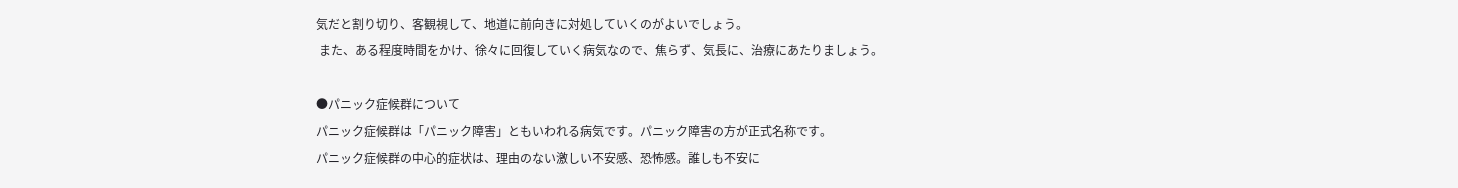気だと割り切り、客観視して、地道に前向きに対処していくのがよいでしょう。
 また、ある程度時間をかけ、徐々に回復していく病気なので、焦らず、気長に、治療にあたりましょう。

●パニック症候群について
パニック症候群は「パニック障害」ともいわれる病気です。パニック障害の方が正式名称です。
パニック症候群の中心的症状は、理由のない激しい不安感、恐怖感。誰しも不安に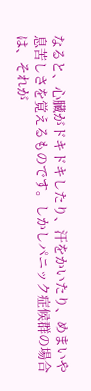なると、心臓がドキドキしたり、汗をかいたり、めまいや息苦しさを覚えるものです。しかしパニック症候群の場合は、それが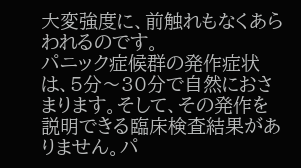大変強度に、前触れもなくあらわれるのです。
パニック症候群の発作症状は、5分〜30分で自然におさまります。そして、その発作を説明できる臨床検査結果がありません。パ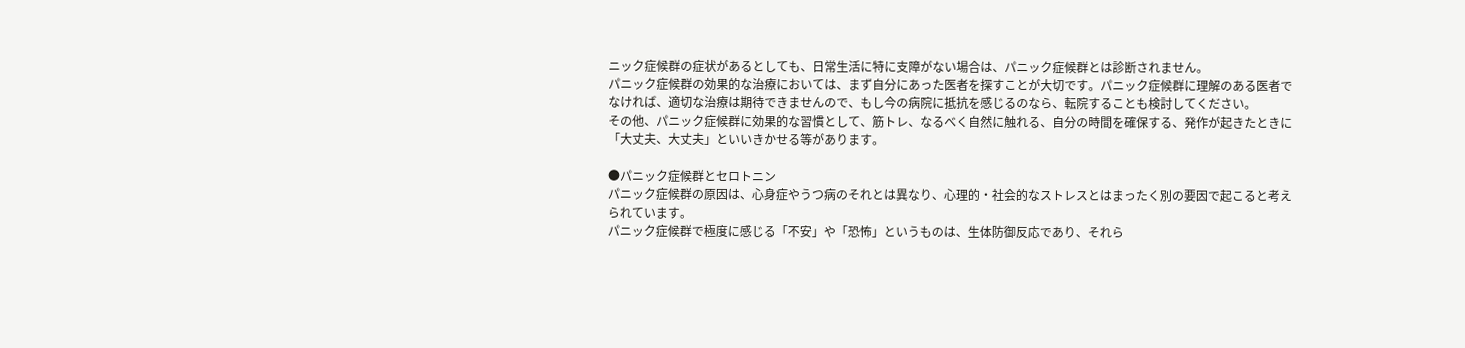ニック症候群の症状があるとしても、日常生活に特に支障がない場合は、パニック症候群とは診断されません。
パニック症候群の効果的な治療においては、まず自分にあった医者を探すことが大切です。パニック症候群に理解のある医者でなければ、適切な治療は期待できませんので、もし今の病院に抵抗を感じるのなら、転院することも検討してください。
その他、パニック症候群に効果的な習慣として、筋トレ、なるべく自然に触れる、自分の時間を確保する、発作が起きたときに「大丈夫、大丈夫」といいきかせる等があります。

●パニック症候群とセロトニン
パニック症候群の原因は、心身症やうつ病のそれとは異なり、心理的・社会的なストレスとはまったく別の要因で起こると考えられています。
パニック症候群で極度に感じる「不安」や「恐怖」というものは、生体防御反応であり、それら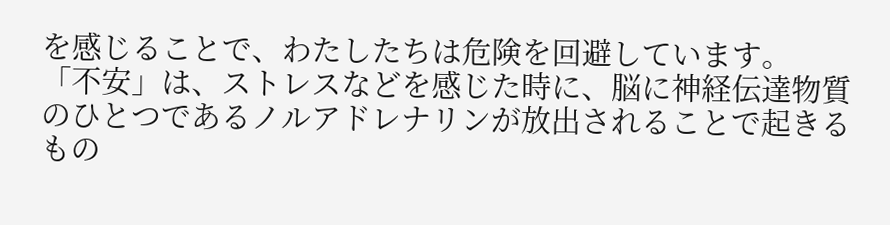を感じることで、わたしたちは危険を回避しています。
「不安」は、ストレスなどを感じた時に、脳に神経伝達物質のひとつであるノルアドレナリンが放出されることで起きるもの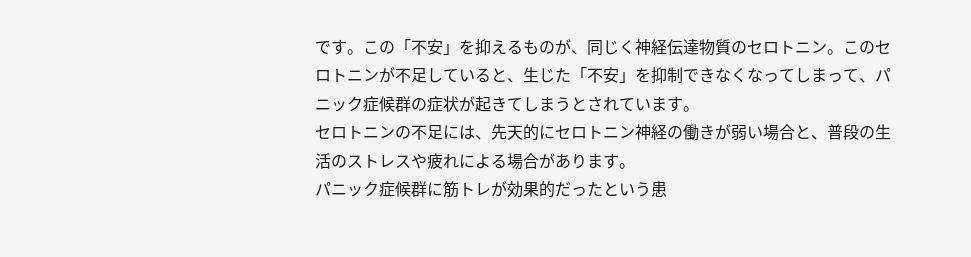です。この「不安」を抑えるものが、同じく神経伝達物質のセロトニン。このセロトニンが不足していると、生じた「不安」を抑制できなくなってしまって、パニック症候群の症状が起きてしまうとされています。
セロトニンの不足には、先天的にセロトニン神経の働きが弱い場合と、普段の生活のストレスや疲れによる場合があります。
パニック症候群に筋トレが効果的だったという患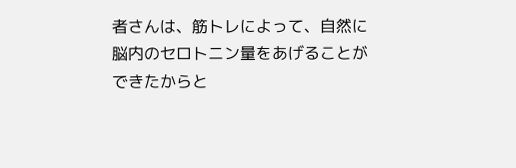者さんは、筋トレによって、自然に脳内のセロトニン量をあげることができたからと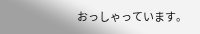おっしゃっています。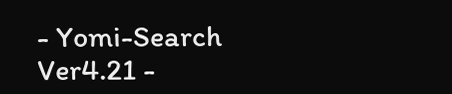- Yomi-Search Ver4.21 -